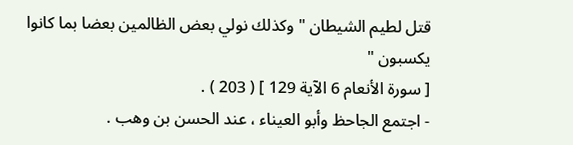قتل لطيم الشيطان " وكذلك نولي بعض الظالمين بعضا بما كانوا يكسبون "
[ سورة الأنعام 6 الآية 129 ] ( 203 ) .
- اجتمع الجاحظ وأبو العيناء ، عند الحسن بن وهب .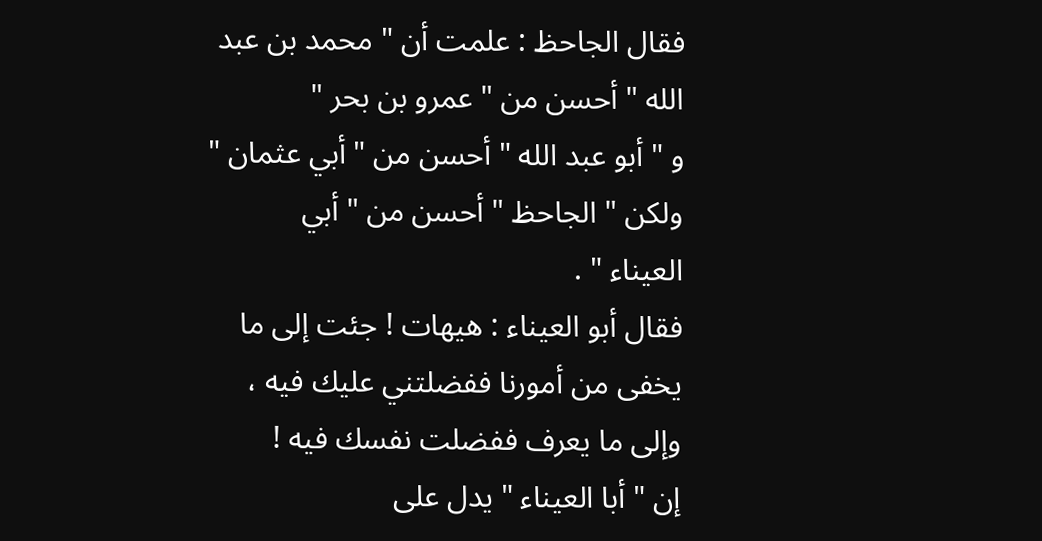فقال الجاحظ : علمت أن " محمد بن عبد الله " أحسن من " عمرو بن بحر "
و " أبو عبد الله " أحسن من " أبي عثمان " ولكن " الجاحظ " أحسن من " أبي
العيناء " .
فقال أبو العيناء : هيهات ! جئت إلى ما يخفى من أمورنا ففضلتني عليك فيه ،
وإلى ما يعرف ففضلت نفسك فيه !
إن " أبا العيناء " يدل على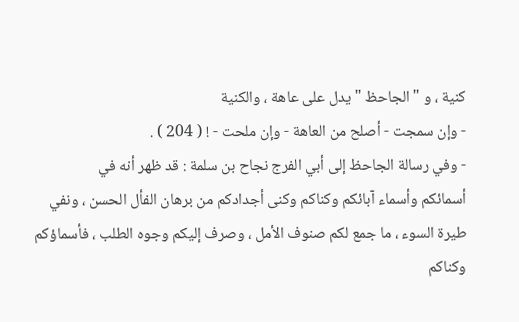كنية ، و " الجاحظ " يدل على عاهة ، والكنية
- وإن سمجت - أصلح من العاهة - وإن ملحت - ! ( 204 ) .
- وفي رسالة الجاحظ إلى أبي الفرج نجاح بن سلمة : قد ظهر أنه في
أسمائكم وأسماء آبائكم وكناكم وكنى أجدادكم من برهان الفأل الحسن ، ونفي
طيرة السوء ، ما جمع لكم صنوف الأمل ، وصرف إليكم وجوه الطلب ، فأسماؤكم
وكناكم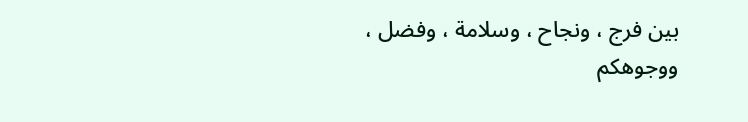بين فرج ، ونجاح ، وسلامة ، وفضل ، ووجوهكم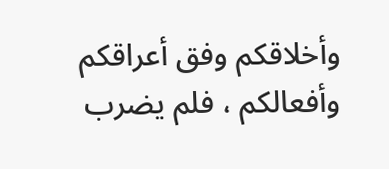وأخلاقكم وفق أعراقكم
وأفعالكم ، فلم يضرب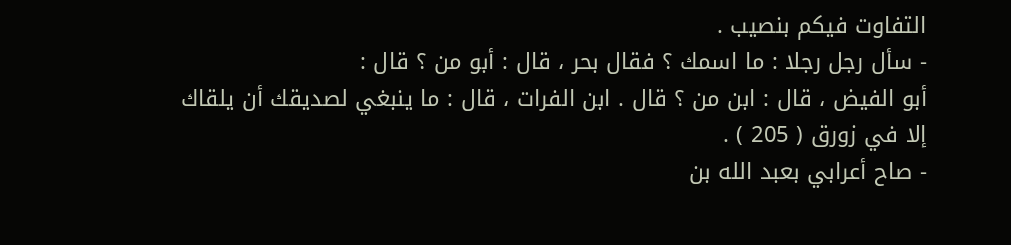التفاوت فيكم بنصيب .
- سأل رجل رجلا : ما اسمك ؟ فقال بحر ، قال : أبو من ؟ قال :
أبو الفيض ، قال : ابن من ؟ قال . ابن الفرات ، قال : ما ينبغي لصديقك أن يلقاك
إلا في زورق ( 205 ) .
- صاح أعرابي بعبد الله بن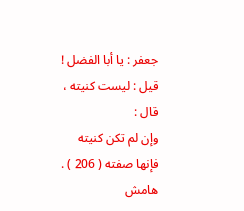جعفر : يا أبا الفضل ! قيل : ليست كنيته ، قال :
وإن لم تكن كنيته فإنها صفته ( 206 ) .
هامش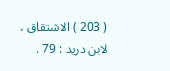( 203 ) الاشتقاق ، لابن دريد : 79 .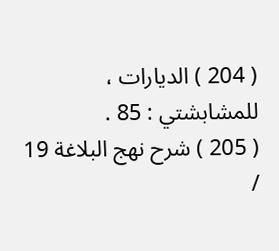( 204 ) الديارات ، للمشابشتي : 85 .
( 205 ) شرح نهج البلاغة 19 /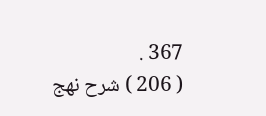367 .
( 206 ) شرح نهج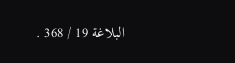البلاغة 19 / 368 .